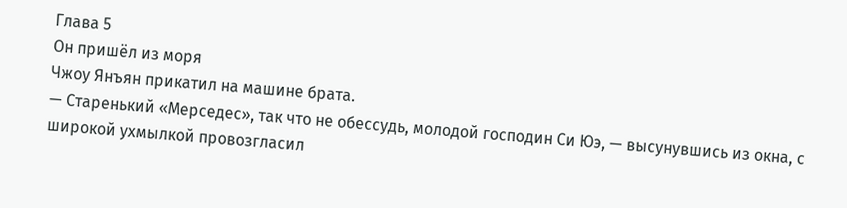Глава 5
Он пришёл из моря
Чжоу Янъян прикатил на машине брата.
— Старенький «Мерседес», так что не обессудь, молодой господин Си Юэ, — высунувшись из окна, с широкой ухмылкой провозгласил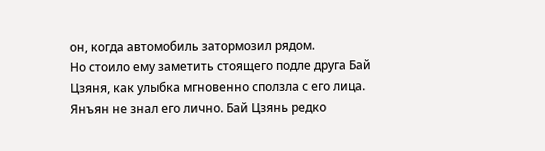он, когда автомобиль затормозил рядом.
Но стоило ему заметить стоящего подле друга Бай Цзяня, как улыбка мгновенно сползла с его лица.
Янъян не знал его лично. Бай Цзянь редко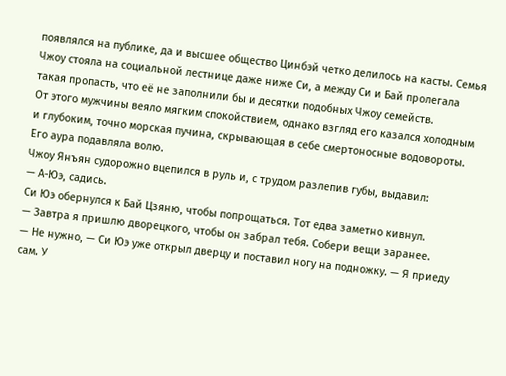появлялся на публике, да и высшее общество Цинбэй четко делилось на касты. Семья Чжоу стояла на социальной лестнице даже ниже Си, а между Си и Бай пролегала такая пропасть, что её не заполнили бы и десятки подобных Чжоу семейств.
От этого мужчины веяло мягким спокойствием, однако взгляд его казался холодным и глубоким, точно морская пучина, скрывающая в себе смертоносные водовороты. Его аура подавляла волю.
Чжоу Янъян судорожно вцепился в руль и, с трудом разлепив губы, выдавил:
— А-Юэ, садись.
Си Юэ обернулся к Бай Цзяню, чтобы попрощаться. Тот едва заметно кивнул.
— Завтра я пришлю дворецкого, чтобы он забрал тебя. Собери вещи заранее.
— Не нужно, — Си Юэ уже открыл дверцу и поставил ногу на подножку. — Я приеду сам. У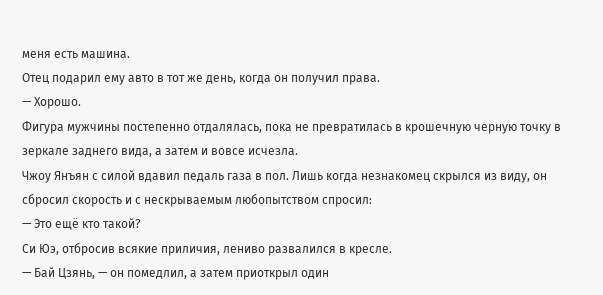меня есть машина.
Отец подарил ему авто в тот же день, когда он получил права.
— Хорошо.
Фигура мужчины постепенно отдалялась, пока не превратилась в крошечную черную точку в зеркале заднего вида, а затем и вовсе исчезла.
Чжоу Янъян с силой вдавил педаль газа в пол. Лишь когда незнакомец скрылся из виду, он сбросил скорость и с нескрываемым любопытством спросил:
— Это ещё кто такой?
Си Юэ, отбросив всякие приличия, лениво развалился в кресле.
— Бай Цзянь, — он помедлил, а затем приоткрыл один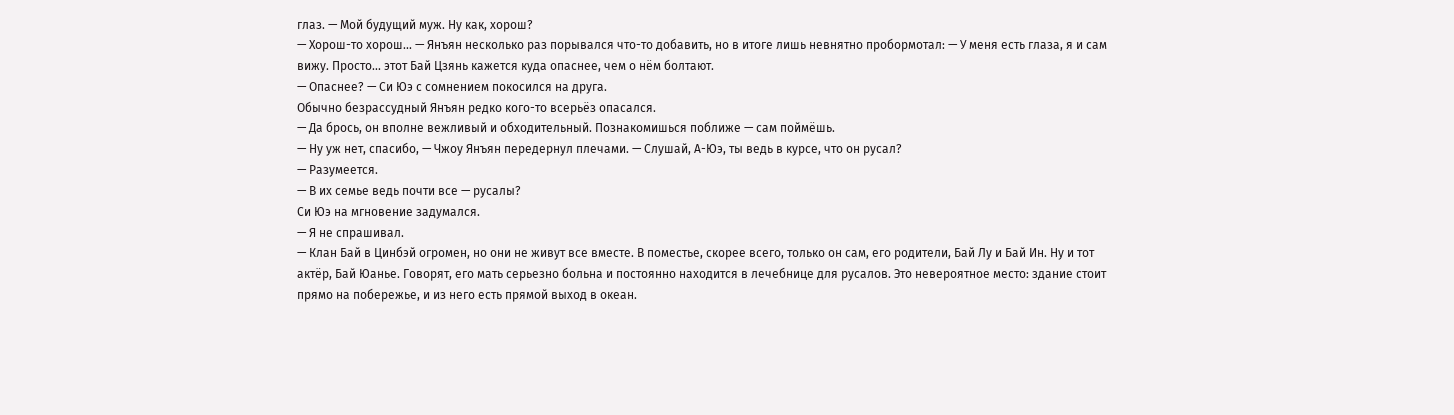глаз. — Мой будущий муж. Ну как, хорош?
— Хорош-то хорош... — Янъян несколько раз порывался что-то добавить, но в итоге лишь невнятно пробормотал: — У меня есть глаза, я и сам вижу. Просто... этот Бай Цзянь кажется куда опаснее, чем о нём болтают.
— Опаснее? — Си Юэ с сомнением покосился на друга.
Обычно безрассудный Янъян редко кого-то всерьёз опасался.
— Да брось, он вполне вежливый и обходительный. Познакомишься поближе — сам поймёшь.
— Ну уж нет, спасибо, — Чжоу Янъян передернул плечами. — Слушай, А-Юэ, ты ведь в курсе, что он русал?
— Разумеется.
— В их семье ведь почти все — русалы?
Си Юэ на мгновение задумался.
— Я не спрашивал.
— Клан Бай в Цинбэй огромен, но они не живут все вместе. В поместье, скорее всего, только он сам, его родители, Бай Лу и Бай Ин. Ну и тот актёр, Бай Юанье. Говорят, его мать серьезно больна и постоянно находится в лечебнице для русалов. Это невероятное место: здание стоит прямо на побережье, и из него есть прямой выход в океан.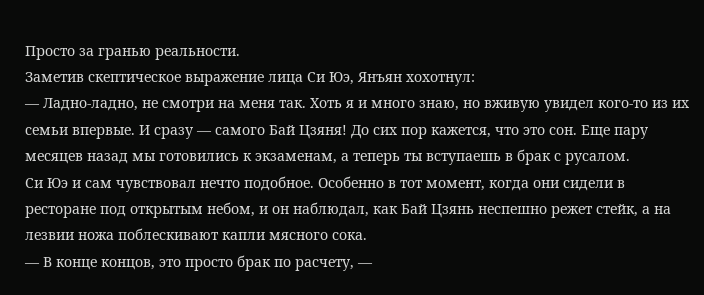Просто за гранью реальности.
Заметив скептическое выражение лица Си Юэ, Янъян хохотнул:
— Ладно-ладно, не смотри на меня так. Хоть я и много знаю, но вживую увидел кого-то из их семьи впервые. И сразу — самого Бай Цзяня! До сих пор кажется, что это сон. Еще пару месяцев назад мы готовились к экзаменам, а теперь ты вступаешь в брак с русалом.
Си Юэ и сам чувствовал нечто подобное. Особенно в тот момент, когда они сидели в ресторане под открытым небом, и он наблюдал, как Бай Цзянь неспешно режет стейк, а на лезвии ножа поблескивают капли мясного сока.
— В конце концов, это просто брак по расчету, —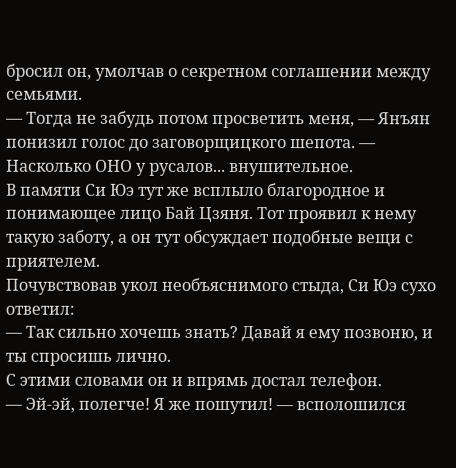бросил он, умолчав о секретном соглашении между семьями.
— Тогда не забудь потом просветить меня, — Янъян понизил голос до заговорщицкого шепота. — Насколько ОНО у русалов... внушительное.
В памяти Си Юэ тут же всплыло благородное и понимающее лицо Бай Цзяня. Тот проявил к нему такую заботу, а он тут обсуждает подобные вещи с приятелем.
Почувствовав укол необъяснимого стыда, Си Юэ сухо ответил:
— Так сильно хочешь знать? Давай я ему позвоню, и ты спросишь лично.
С этими словами он и впрямь достал телефон.
— Эй-эй, полегче! Я же пошутил! — всполошился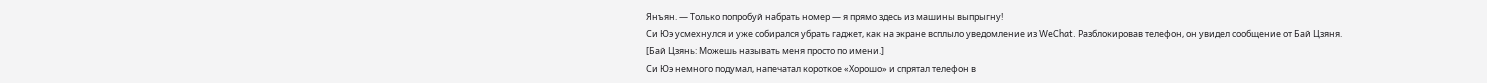Янъян. — Только попробуй набрать номер — я прямо здесь из машины выпрыгну!
Си Юэ усмехнулся и уже собирался убрать гаджет, как на экране всплыло уведомление из WeChat. Разблокировав телефон, он увидел сообщение от Бай Цзяня.
[Бай Цзянь: Можешь называть меня просто по имени.]
Си Юэ немного подумал, напечатал короткое «Хорошо» и спрятал телефон в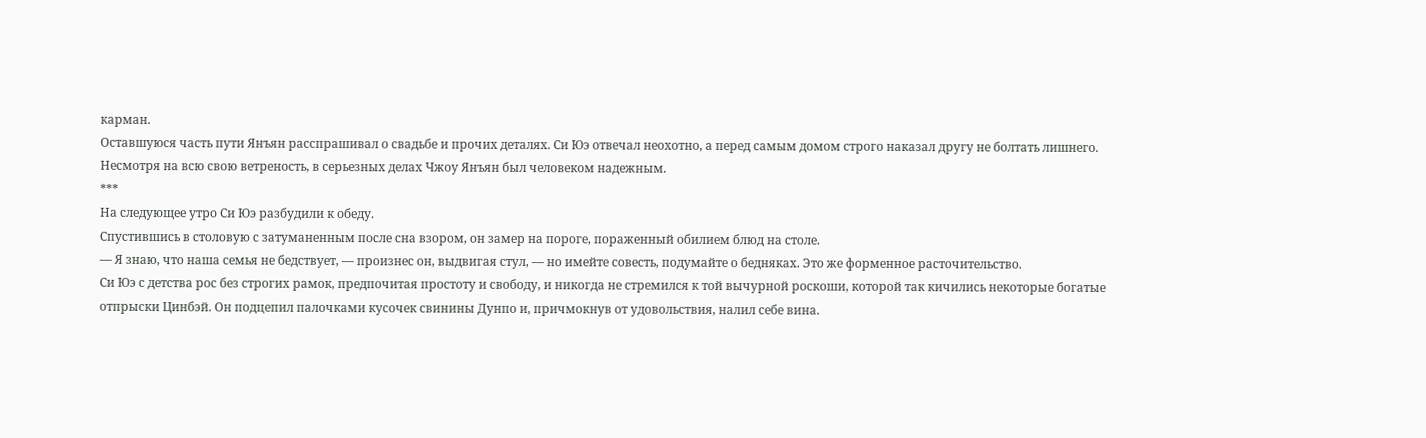карман.
Оставшуюся часть пути Янъян расспрашивал о свадьбе и прочих деталях. Си Юэ отвечал неохотно, а перед самым домом строго наказал другу не болтать лишнего. Несмотря на всю свою ветреность, в серьезных делах Чжоу Янъян был человеком надежным.
***
На следующее утро Си Юэ разбудили к обеду.
Спустившись в столовую с затуманенным после сна взором, он замер на пороге, пораженный обилием блюд на столе.
— Я знаю, что наша семья не бедствует, — произнес он, выдвигая стул, — но имейте совесть, подумайте о бедняках. Это же форменное расточительство.
Си Юэ с детства рос без строгих рамок, предпочитая простоту и свободу, и никогда не стремился к той вычурной роскоши, которой так кичились некоторые богатые отпрыски Цинбэй. Он подцепил палочками кусочек свинины Дунпо и, причмокнув от удовольствия, налил себе вина.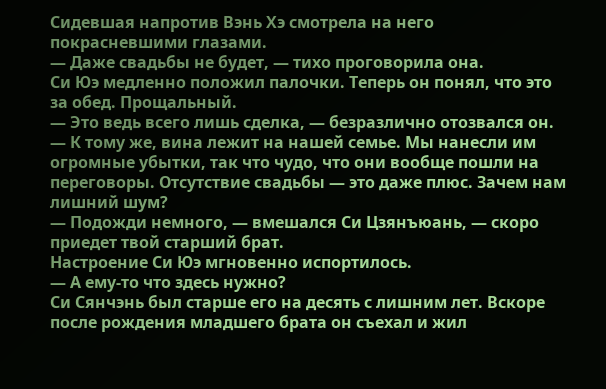Сидевшая напротив Вэнь Хэ смотрела на него покрасневшими глазами.
— Даже свадьбы не будет, — тихо проговорила она.
Си Юэ медленно положил палочки. Теперь он понял, что это за обед. Прощальный.
— Это ведь всего лишь сделка, — безразлично отозвался он. — К тому же, вина лежит на нашей семье. Мы нанесли им огромные убытки, так что чудо, что они вообще пошли на переговоры. Отсутствие свадьбы — это даже плюс. Зачем нам лишний шум?
— Подожди немного, — вмешался Си Цзянъюань, — скоро приедет твой старший брат.
Настроение Си Юэ мгновенно испортилось.
— А ему-то что здесь нужно?
Си Сянчэнь был старше его на десять с лишним лет. Вскоре после рождения младшего брата он съехал и жил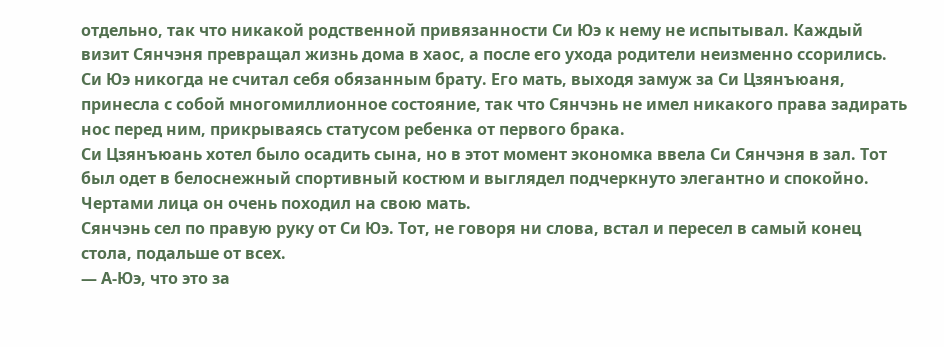отдельно, так что никакой родственной привязанности Си Юэ к нему не испытывал. Каждый визит Сянчэня превращал жизнь дома в хаос, а после его ухода родители неизменно ссорились.
Си Юэ никогда не считал себя обязанным брату. Его мать, выходя замуж за Си Цзянъюаня, принесла с собой многомиллионное состояние, так что Сянчэнь не имел никакого права задирать нос перед ним, прикрываясь статусом ребенка от первого брака.
Си Цзянъюань хотел было осадить сына, но в этот момент экономка ввела Си Сянчэня в зал. Тот был одет в белоснежный спортивный костюм и выглядел подчеркнуто элегантно и спокойно. Чертами лица он очень походил на свою мать.
Сянчэнь сел по правую руку от Си Юэ. Тот, не говоря ни слова, встал и пересел в самый конец стола, подальше от всех.
— А-Юэ, что это за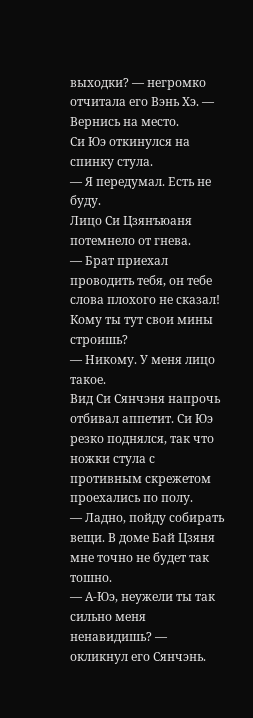выходки? — негромко отчитала его Вэнь Хэ. — Вернись на место.
Си Юэ откинулся на спинку стула.
— Я передумал. Есть не буду.
Лицо Си Цзянъюаня потемнело от гнева.
— Брат приехал проводить тебя, он тебе слова плохого не сказал! Кому ты тут свои мины строишь?
— Никому. У меня лицо такое.
Вид Си Сянчэня напрочь отбивал аппетит. Си Юэ резко поднялся, так что ножки стула с противным скрежетом проехались по полу.
— Ладно, пойду собирать вещи. В доме Бай Цзяня мне точно не будет так тошно.
— А-Юэ, неужели ты так сильно меня ненавидишь? — окликнул его Сянчэнь.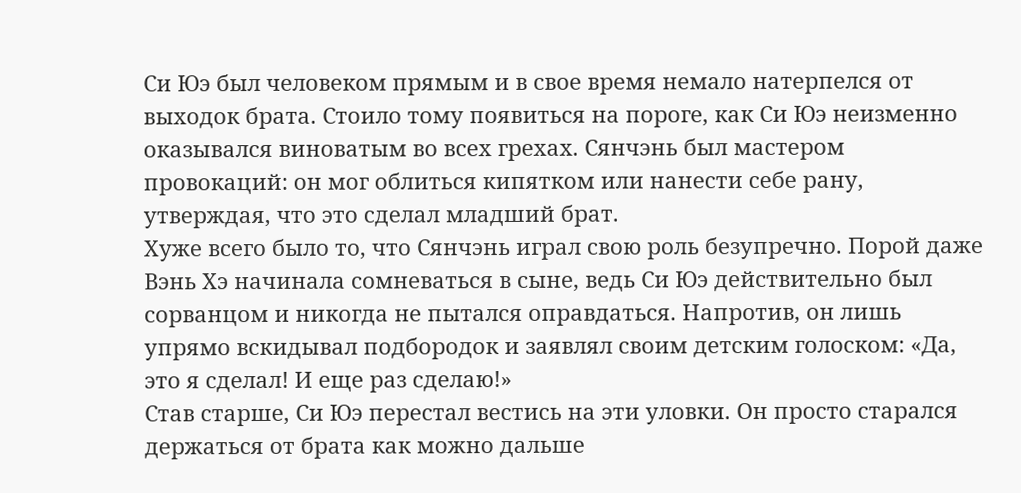Си Юэ был человеком прямым и в свое время немало натерпелся от выходок брата. Стоило тому появиться на пороге, как Си Юэ неизменно оказывался виноватым во всех грехах. Сянчэнь был мастером провокаций: он мог облиться кипятком или нанести себе рану, утверждая, что это сделал младший брат.
Хуже всего было то, что Сянчэнь играл свою роль безупречно. Порой даже Вэнь Хэ начинала сомневаться в сыне, ведь Си Юэ действительно был сорванцом и никогда не пытался оправдаться. Напротив, он лишь упрямо вскидывал подбородок и заявлял своим детским голоском: «Да, это я сделал! И еще раз сделаю!»
Став старше, Си Юэ перестал вестись на эти уловки. Он просто старался держаться от брата как можно дальше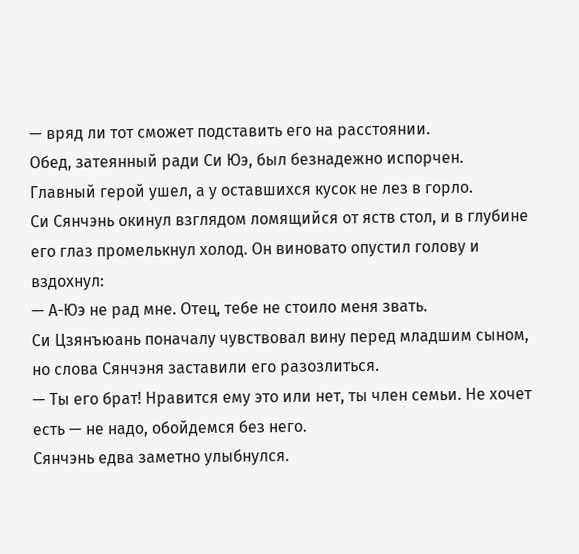— вряд ли тот сможет подставить его на расстоянии.
Обед, затеянный ради Си Юэ, был безнадежно испорчен. Главный герой ушел, а у оставшихся кусок не лез в горло.
Си Сянчэнь окинул взглядом ломящийся от яств стол, и в глубине его глаз промелькнул холод. Он виновато опустил голову и вздохнул:
— А-Юэ не рад мне. Отец, тебе не стоило меня звать.
Си Цзянъюань поначалу чувствовал вину перед младшим сыном, но слова Сянчэня заставили его разозлиться.
— Ты его брат! Нравится ему это или нет, ты член семьи. Не хочет есть — не надо, обойдемся без него.
Сянчэнь едва заметно улыбнулся.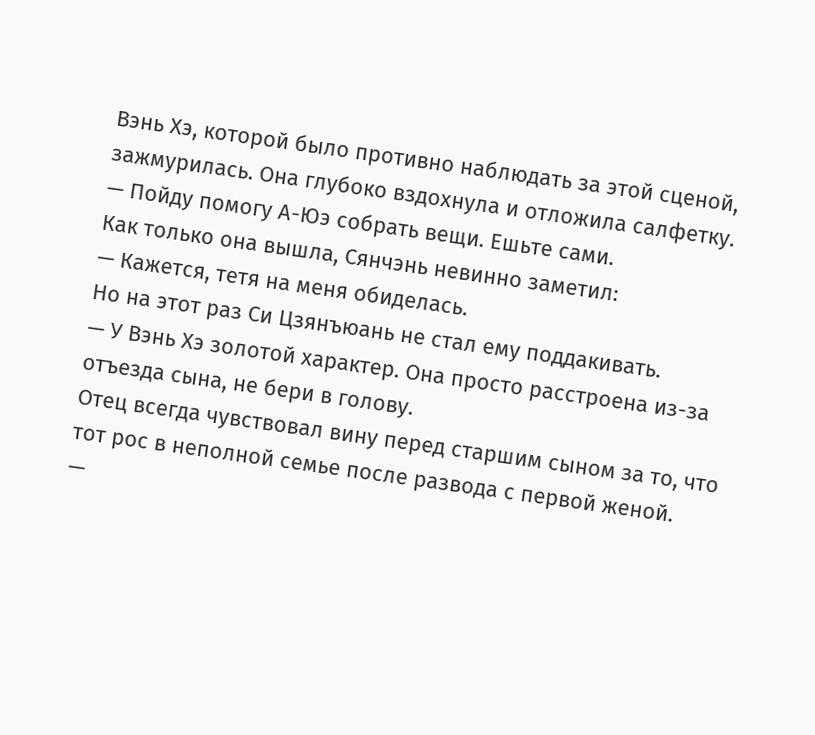Вэнь Хэ, которой было противно наблюдать за этой сценой, зажмурилась. Она глубоко вздохнула и отложила салфетку.
— Пойду помогу А-Юэ собрать вещи. Ешьте сами.
Как только она вышла, Сянчэнь невинно заметил:
— Кажется, тетя на меня обиделась.
Но на этот раз Си Цзянъюань не стал ему поддакивать.
— У Вэнь Хэ золотой характер. Она просто расстроена из-за отъезда сына, не бери в голову.
Отец всегда чувствовал вину перед старшим сыном за то, что тот рос в неполной семье после развода с первой женой.
—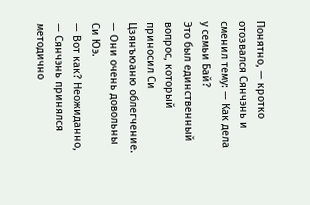Понятно, — кротко отозвался Сянчэнь и сменил тему: — Как дела у семьи Бай?
Это был единственный вопрос, который приносил Си Цзянъюаню облегчение.
— Они очень довольны Си Юэ.
— Вот как? Неожиданно, — Сянчэнь принялся методично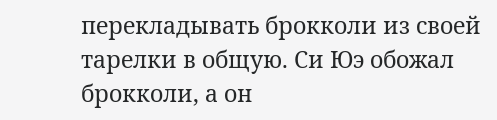перекладывать брокколи из своей тарелки в общую. Си Юэ обожал брокколи, а он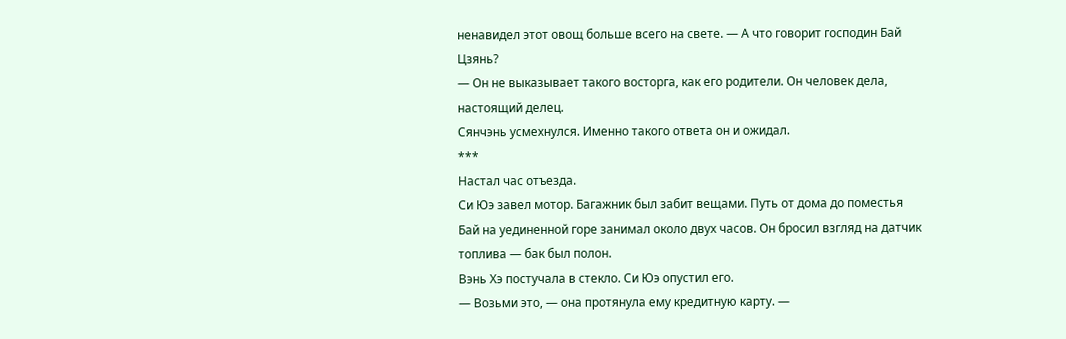ненавидел этот овощ больше всего на свете. — А что говорит господин Бай Цзянь?
— Он не выказывает такого восторга, как его родители. Он человек дела, настоящий делец.
Сянчэнь усмехнулся. Именно такого ответа он и ожидал.
***
Настал час отъезда.
Си Юэ завел мотор. Багажник был забит вещами. Путь от дома до поместья Бай на уединенной горе занимал около двух часов. Он бросил взгляд на датчик топлива — бак был полон.
Вэнь Хэ постучала в стекло. Си Юэ опустил его.
— Возьми это, — она протянула ему кредитную карту. —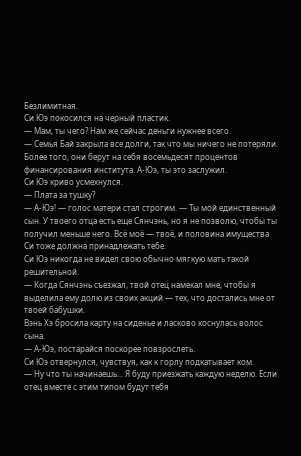Безлимитная.
Си Юэ покосился на черный пластик.
— Мам, ты чего? Нам же сейчас деньги нужнее всего.
— Семья Бай закрыла все долги, так что мы ничего не потеряли. Более того, они берут на себя восемьдесят процентов финансирования института. А-Юэ, ты это заслужил.
Си Юэ криво усмехнулся.
— Плата за тушку?
— А-Юэ! — голос матери стал строгим. — Ты мой единственный сын. У твоего отца есть еще Сянчэнь, но я не позволю, чтобы ты получил меньше него. Всё моё — твоё, и половина имущества Си тоже должна принадлежать тебе.
Си Юэ никогда не видел свою обычно мягкую мать такой решительной.
— Когда Сянчэнь съезжал, твой отец намекал мне, чтобы я выделила ему долю из своих акций — тех, что достались мне от твоей бабушки.
Вэнь Хэ бросила карту на сиденье и ласково коснулась волос сына.
— А-Юэ, постарайся поскорее повзрослеть.
Си Юэ отвернулся, чувствуя, как к горлу подкатывает ком.
— Ну что ты начинаешь... Я буду приезжать каждую неделю. Если отец вместе с этим типом будут тебя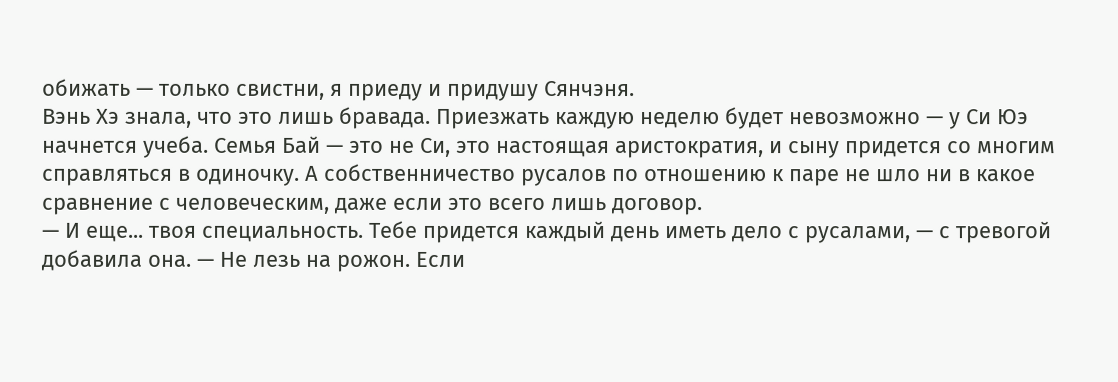обижать — только свистни, я приеду и придушу Сянчэня.
Вэнь Хэ знала, что это лишь бравада. Приезжать каждую неделю будет невозможно — у Си Юэ начнется учеба. Семья Бай — это не Си, это настоящая аристократия, и сыну придется со многим справляться в одиночку. А собственничество русалов по отношению к паре не шло ни в какое сравнение с человеческим, даже если это всего лишь договор.
— И еще... твоя специальность. Тебе придется каждый день иметь дело с русалами, — с тревогой добавила она. — Не лезь на рожон. Если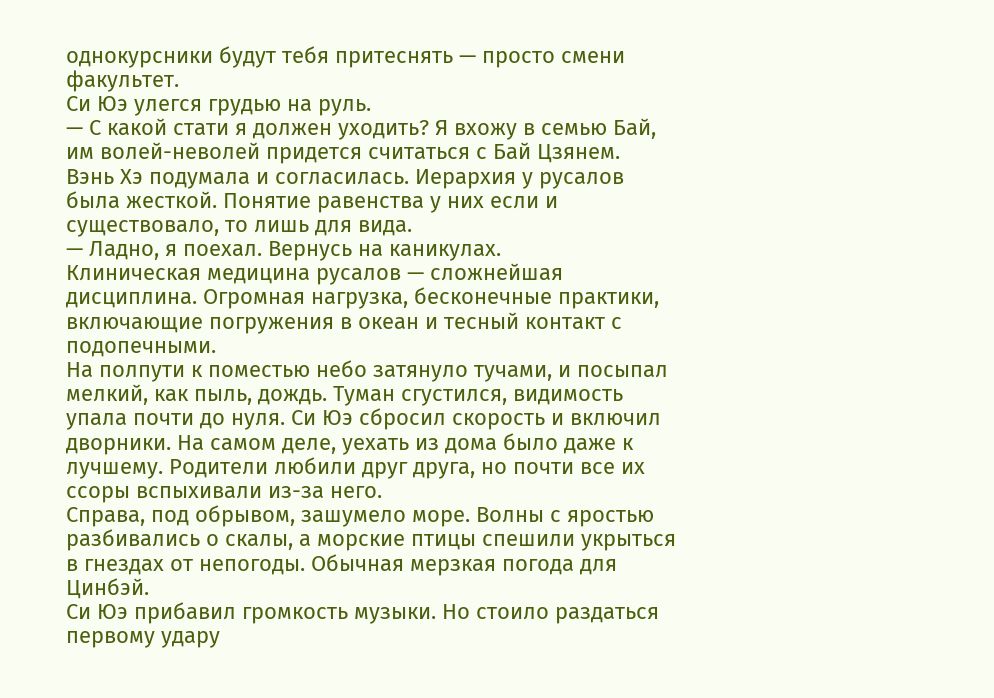однокурсники будут тебя притеснять — просто смени факультет.
Си Юэ улегся грудью на руль.
— С какой стати я должен уходить? Я вхожу в семью Бай, им волей-неволей придется считаться с Бай Цзянем.
Вэнь Хэ подумала и согласилась. Иерархия у русалов была жесткой. Понятие равенства у них если и существовало, то лишь для вида.
— Ладно, я поехал. Вернусь на каникулах.
Клиническая медицина русалов — сложнейшая дисциплина. Огромная нагрузка, бесконечные практики, включающие погружения в океан и тесный контакт с подопечными.
На полпути к поместью небо затянуло тучами, и посыпал мелкий, как пыль, дождь. Туман сгустился, видимость упала почти до нуля. Си Юэ сбросил скорость и включил дворники. На самом деле, уехать из дома было даже к лучшему. Родители любили друг друга, но почти все их ссоры вспыхивали из-за него.
Справа, под обрывом, зашумело море. Волны с яростью разбивались о скалы, а морские птицы спешили укрыться в гнездах от непогоды. Обычная мерзкая погода для Цинбэй.
Си Юэ прибавил громкость музыки. Но стоило раздаться первому удару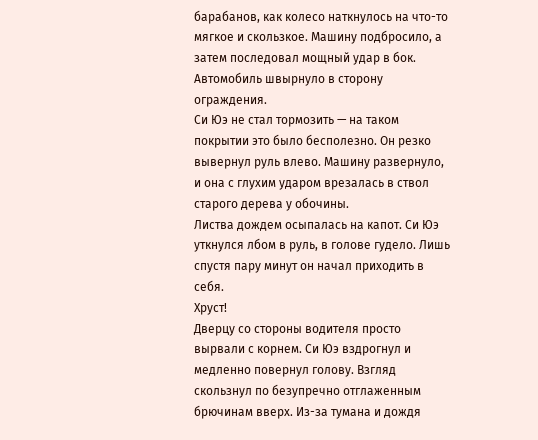барабанов, как колесо наткнулось на что-то мягкое и скользкое. Машину подбросило, а затем последовал мощный удар в бок. Автомобиль швырнуло в сторону ограждения.
Си Юэ не стал тормозить — на таком покрытии это было бесполезно. Он резко вывернул руль влево. Машину развернуло, и она с глухим ударом врезалась в ствол старого дерева у обочины.
Листва дождем осыпалась на капот. Си Юэ уткнулся лбом в руль, в голове гудело. Лишь спустя пару минут он начал приходить в себя.
Хруст!
Дверцу со стороны водителя просто вырвали с корнем. Си Юэ вздрогнул и медленно повернул голову. Взгляд скользнул по безупречно отглаженным брючинам вверх. Из-за тумана и дождя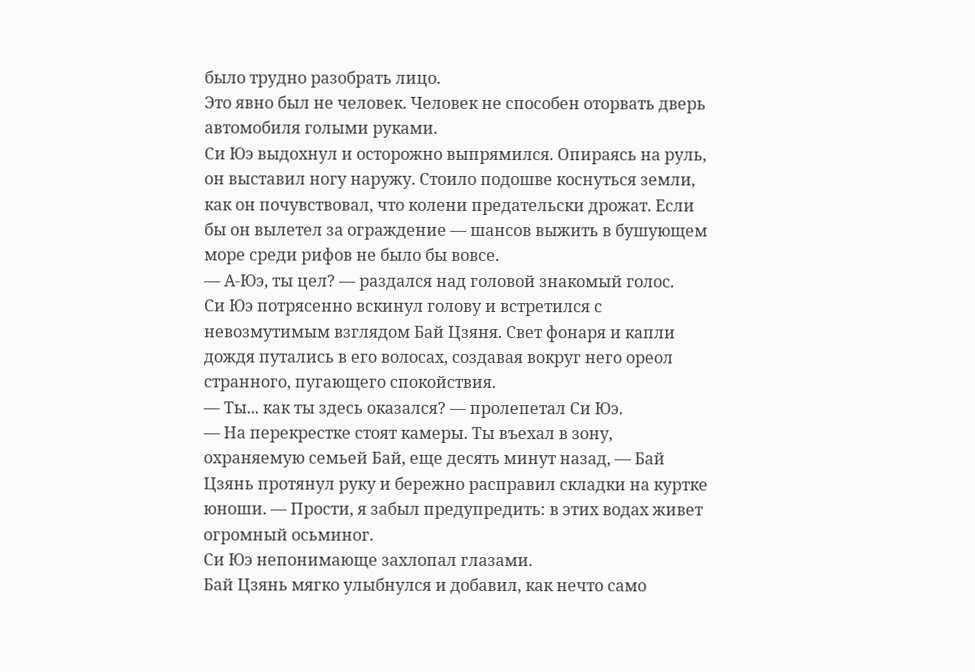было трудно разобрать лицо.
Это явно был не человек. Человек не способен оторвать дверь автомобиля голыми руками.
Си Юэ выдохнул и осторожно выпрямился. Опираясь на руль, он выставил ногу наружу. Стоило подошве коснуться земли, как он почувствовал, что колени предательски дрожат. Если бы он вылетел за ограждение — шансов выжить в бушующем море среди рифов не было бы вовсе.
— А-Юэ, ты цел? — раздался над головой знакомый голос.
Си Юэ потрясенно вскинул голову и встретился с невозмутимым взглядом Бай Цзяня. Свет фонаря и капли дождя путались в его волосах, создавая вокруг него ореол странного, пугающего спокойствия.
— Ты... как ты здесь оказался? — пролепетал Си Юэ.
— На перекрестке стоят камеры. Ты въехал в зону, охраняемую семьей Бай, еще десять минут назад, — Бай Цзянь протянул руку и бережно расправил складки на куртке юноши. — Прости, я забыл предупредить: в этих водах живет огромный осьминог.
Си Юэ непонимающе захлопал глазами.
Бай Цзянь мягко улыбнулся и добавил, как нечто само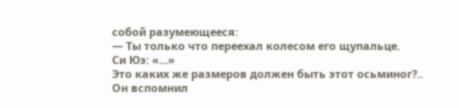собой разумеющееся:
— Ты только что переехал колесом его щупальце.
Си Юэ: «...»
Это каких же размеров должен быть этот осьминог?..
Он вспомнил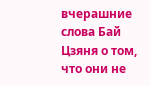вчерашние слова Бай Цзяня о том, что они не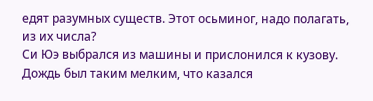едят разумных существ. Этот осьминог, надо полагать, из их числа?
Си Юэ выбрался из машины и прислонился к кузову. Дождь был таким мелким, что казался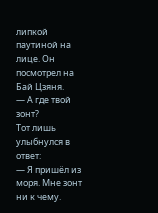липкой паутиной на лице. Он посмотрел на Бай Цзяня.
— А где твой зонт?
Тот лишь улыбнулся в ответ:
— Я пришёл из моря. Мне зонт ни к чему.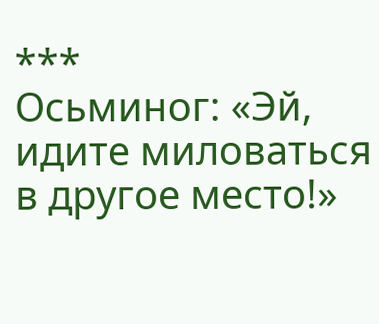***
Осьминог: «Эй, идите миловаться в другое место!»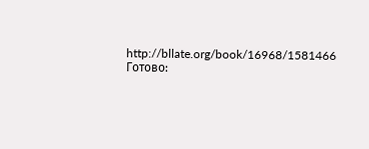http://bllate.org/book/16968/1581466
Готово: